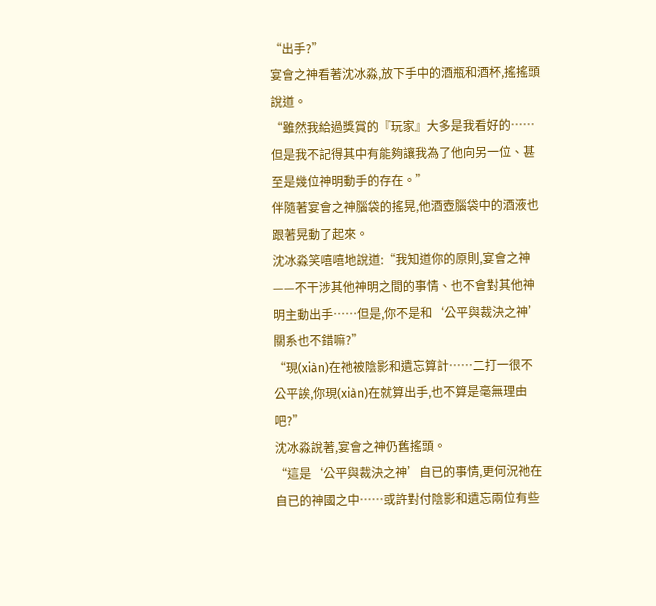“出手?”
宴會之神看著沈冰淼,放下手中的酒瓶和酒杯,搖搖頭說道。
“雖然我給過獎賞的『玩家』大多是我看好的……但是我不記得其中有能夠讓我為了他向另一位、甚至是幾位神明動手的存在。”
伴隨著宴會之神腦袋的搖晃,他酒壺腦袋中的酒液也跟著晃動了起來。
沈冰淼笑嘻嘻地說道:“我知道你的原則,宴會之神——不干涉其他神明之間的事情、也不會對其他神明主動出手……但是,你不是和‘公平與裁決之神’關系也不錯嘛?”
“現(xiàn)在祂被陰影和遺忘算計……二打一很不公平誒,你現(xiàn)在就算出手,也不算是毫無理由吧?”
沈冰淼說著,宴會之神仍舊搖頭。
“這是‘公平與裁決之神’自已的事情,更何況祂在自已的神國之中……或許對付陰影和遺忘兩位有些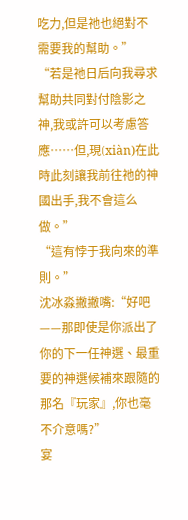吃力,但是祂也絕對不需要我的幫助。”
“若是祂日后向我尋求幫助共同對付陰影之神,我或許可以考慮答應……但,現(xiàn)在此時此刻讓我前往祂的神國出手,我不會這么做。”
“這有悖于我向來的準則。”
沈冰淼撇撇嘴:“好吧——那即使是你派出了你的下一任神選、最重要的神選候補來跟隨的那名『玩家』,你也毫不介意嗎?”
宴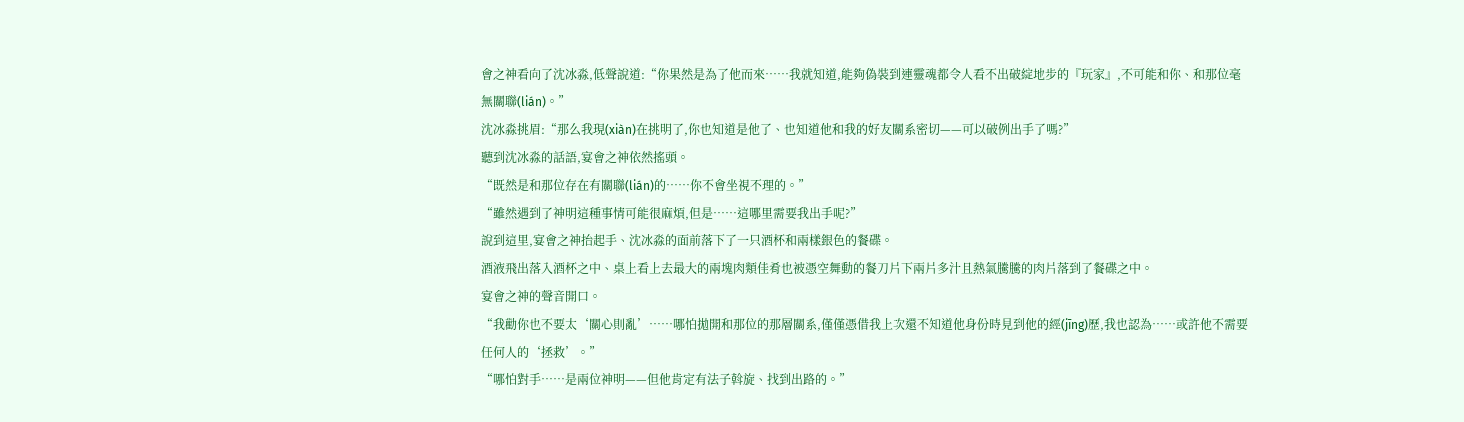會之神看向了沈冰淼,低聲說道:“你果然是為了他而來……我就知道,能夠偽裝到連靈魂都令人看不出破綻地步的『玩家』,不可能和你、和那位毫無關聯(lián)。”
沈冰淼挑眉:“那么我現(xiàn)在挑明了,你也知道是他了、也知道他和我的好友關系密切——可以破例出手了嗎?”
聽到沈冰淼的話語,宴會之神依然搖頭。
“既然是和那位存在有關聯(lián)的……你不會坐視不理的。”
“雖然遇到了神明這種事情可能很麻煩,但是……這哪里需要我出手呢?”
說到這里,宴會之神抬起手、沈冰淼的面前落下了一只酒杯和兩樣銀色的餐碟。
酒液飛出落入酒杯之中、桌上看上去最大的兩塊肉類佳肴也被憑空舞動的餐刀片下兩片多汁且熱氣騰騰的肉片落到了餐碟之中。
宴會之神的聲音開口。
“我勸你也不要太‘關心則亂’……哪怕拋開和那位的那層關系,僅僅憑借我上次還不知道他身份時見到他的經(jīng)歷,我也認為……或許他不需要任何人的‘拯救’。”
“哪怕對手……是兩位神明——但他肯定有法子斡旋、找到出路的。”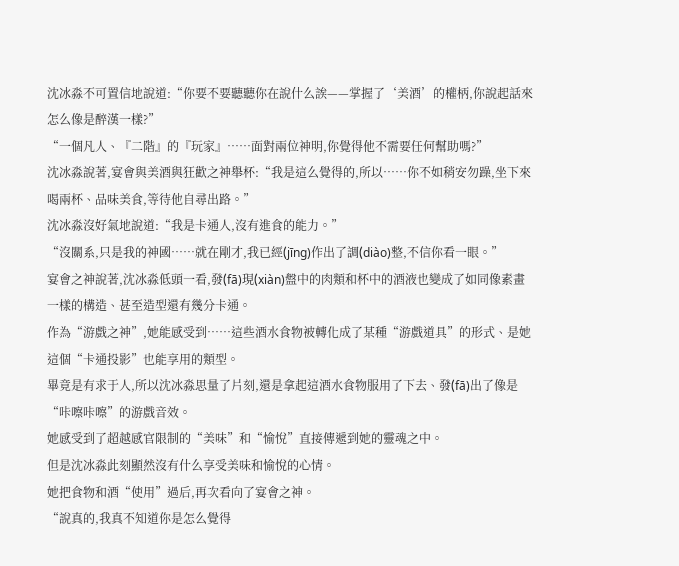沈冰淼不可置信地說道:“你要不要聽聽你在說什么誒——掌握了‘美酒’的權柄,你說起話來怎么像是醉漢一樣?”
“一個凡人、『二階』的『玩家』……面對兩位神明,你覺得他不需要任何幫助嗎?”
沈冰淼說著,宴會與美酒與狂歡之神舉杯:“我是這么覺得的,所以……你不如稍安勿躁,坐下來喝兩杯、品味美食,等待他自尋出路。”
沈冰淼沒好氣地說道:“我是卡通人,沒有進食的能力。”
“沒關系,只是我的神國……就在剛才,我已經(jīng)作出了調(diào)整,不信你看一眼。”
宴會之神說著,沈冰淼低頭一看,發(fā)現(xiàn)盤中的肉類和杯中的酒液也變成了如同像素畫一樣的構造、甚至造型還有幾分卡通。
作為“游戲之神”,她能感受到……這些酒水食物被轉化成了某種“游戲道具”的形式、是她這個“卡通投影”也能享用的類型。
畢竟是有求于人,所以沈冰淼思量了片刻,還是拿起這酒水食物服用了下去、發(fā)出了像是“咔嚓咔嚓”的游戲音效。
她感受到了超越感官限制的“美味”和“愉悅”直接傳遞到她的靈魂之中。
但是沈冰淼此刻顯然沒有什么享受美味和愉悅的心情。
她把食物和酒“使用”過后,再次看向了宴會之神。
“說真的,我真不知道你是怎么覺得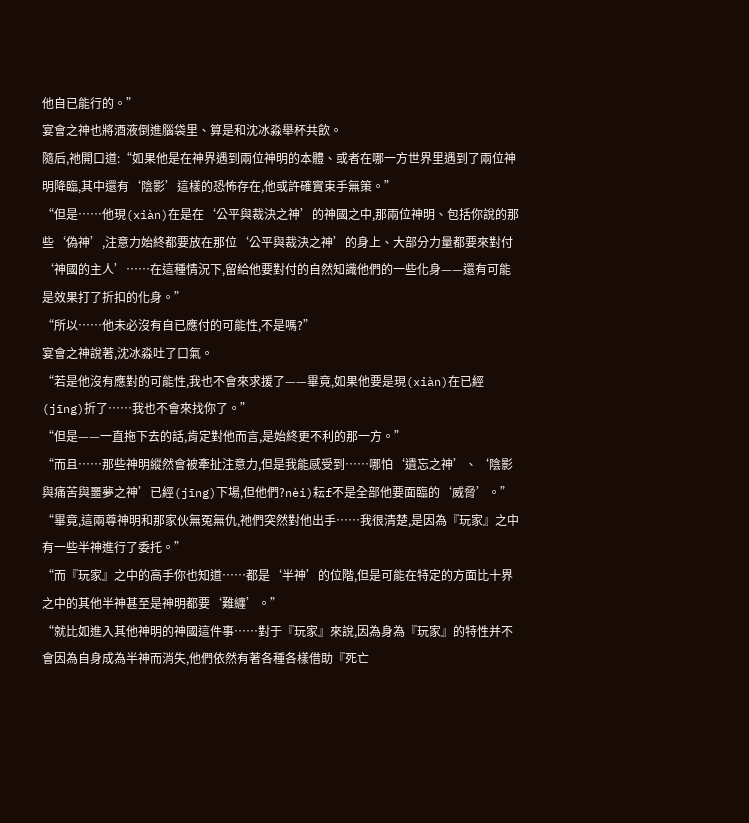他自已能行的。”
宴會之神也將酒液倒進腦袋里、算是和沈冰淼舉杯共飲。
隨后,祂開口道:“如果他是在神界遇到兩位神明的本體、或者在哪一方世界里遇到了兩位神明降臨,其中還有‘陰影’這樣的恐怖存在,他或許確實束手無策。”
“但是……他現(xiàn)在是在‘公平與裁決之神’的神國之中,那兩位神明、包括你說的那些‘偽神’,注意力始終都要放在那位‘公平與裁決之神’的身上、大部分力量都要來對付‘神國的主人’……在這種情況下,留給他要對付的自然知識他們的一些化身——還有可能是效果打了折扣的化身。”
“所以……他未必沒有自已應付的可能性,不是嗎?”
宴會之神說著,沈冰淼吐了口氣。
“若是他沒有應對的可能性,我也不會來求援了——畢竟,如果他要是現(xiàn)在已經(jīng)折了……我也不會來找你了。”
“但是——一直拖下去的話,肯定對他而言,是始終更不利的那一方。”
“而且……那些神明縱然會被牽扯注意力,但是我能感受到……哪怕‘遺忘之神’、‘陰影與痛苦與噩夢之神’已經(jīng)下場,但他們?nèi)耘f不是全部他要面臨的‘威脅’。”
“畢竟,這兩尊神明和那家伙無冤無仇,祂們突然對他出手……我很清楚,是因為『玩家』之中有一些半神進行了委托。”
“而『玩家』之中的高手你也知道……都是‘半神’的位階,但是可能在特定的方面比十界之中的其他半神甚至是神明都要‘難纏’。”
“就比如進入其他神明的神國這件事……對于『玩家』來說,因為身為『玩家』的特性并不會因為自身成為半神而消失,他們依然有著各種各樣借助『死亡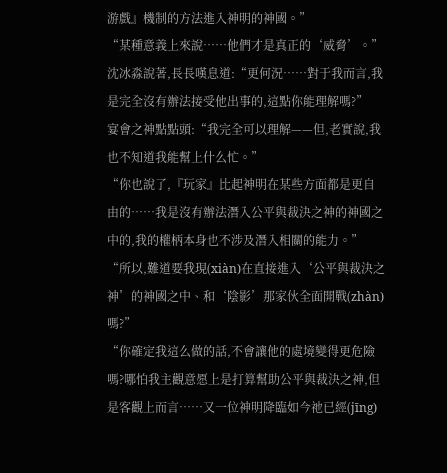游戲』機制的方法進入神明的神國。”
“某種意義上來說……他們才是真正的‘威脅’。”
沈冰淼說著,長長嘆息道:“更何況……對于我而言,我是完全沒有辦法接受他出事的,這點你能理解嗎?”
宴會之神點點頭:“我完全可以理解——但,老實說,我也不知道我能幫上什么忙。”
“你也說了,『玩家』比起神明在某些方面都是更自由的……我是沒有辦法潛入公平與裁決之神的神國之中的,我的權柄本身也不涉及潛入相關的能力。”
“所以,難道要我現(xiàn)在直接進入‘公平與裁決之神’的神國之中、和‘陰影’那家伙全面開戰(zhàn)嗎?”
“你確定我這么做的話,不會讓他的處境變得更危險嗎?哪怕我主觀意愿上是打算幫助公平與裁決之神,但是客觀上而言……又一位神明降臨如今祂已經(jīng)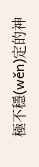極不穩(wěn)定的神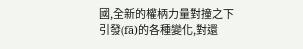國,全新的權柄力量對撞之下引發(fā)的各種變化,對還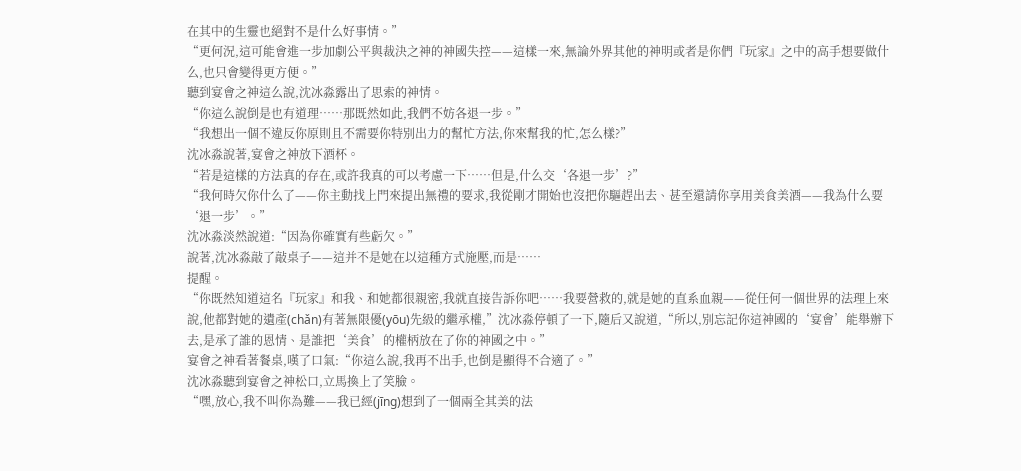在其中的生靈也絕對不是什么好事情。”
“更何況,這可能會進一步加劇公平與裁決之神的神國失控——這樣一來,無論外界其他的神明或者是你們『玩家』之中的高手想要做什么,也只會變得更方便。”
聽到宴會之神這么說,沈冰淼露出了思索的神情。
“你這么說倒是也有道理……那既然如此,我們不妨各退一步。”
“我想出一個不違反你原則且不需要你特別出力的幫忙方法,你來幫我的忙,怎么樣?”
沈冰淼說著,宴會之神放下酒杯。
“若是這樣的方法真的存在,或許我真的可以考慮一下……但是,什么交‘各退一步’?”
“我何時欠你什么了——你主動找上門來提出無禮的要求,我從剛才開始也沒把你驅趕出去、甚至還請你享用美食美酒——我為什么要‘退一步’。”
沈冰淼淡然說道:“因為你確實有些虧欠。”
說著,沈冰淼敲了敲桌子——這并不是她在以這種方式施壓,而是……
提醒。
“你既然知道這名『玩家』和我、和她都很親密,我就直接告訴你吧……我要營救的,就是她的直系血親——從任何一個世界的法理上來說,他都對她的遺產(chǎn)有著無限優(yōu)先級的繼承權,”沈冰淼停頓了一下,隨后又說道,“所以,別忘記你這神國的‘宴會’能舉辦下去,是承了誰的恩情、是誰把‘美食’的權柄放在了你的神國之中。”
宴會之神看著餐桌,嘆了口氣:“你這么說,我再不出手,也倒是顯得不合適了。”
沈冰淼聽到宴會之神松口,立馬換上了笑臉。
“嘿,放心,我不叫你為難——我已經(jīng)想到了一個兩全其美的法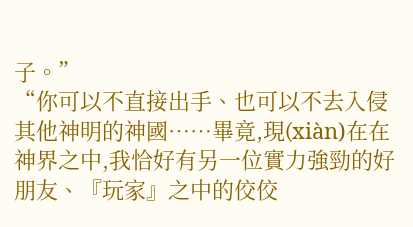子。”
“你可以不直接出手、也可以不去入侵其他神明的神國……畢竟,現(xiàn)在在神界之中,我恰好有另一位實力強勁的好朋友、『玩家』之中的佼佼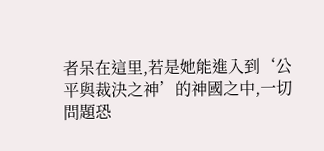者呆在這里,若是她能進入到‘公平與裁決之神’的神國之中,一切問題恐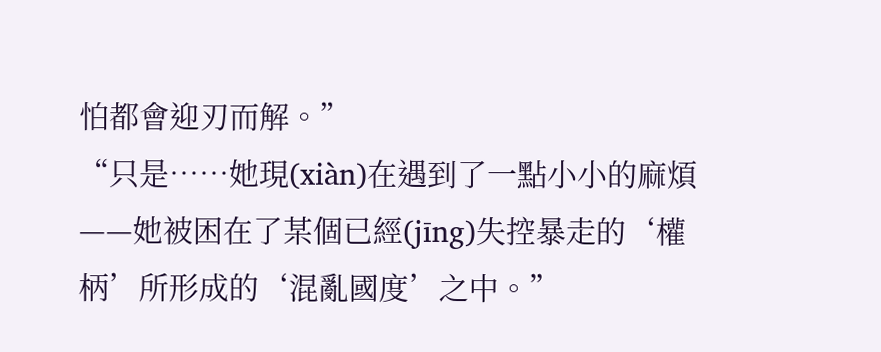怕都會迎刃而解。”
“只是……她現(xiàn)在遇到了一點小小的麻煩——她被困在了某個已經(jīng)失控暴走的‘權柄’所形成的‘混亂國度’之中。”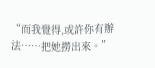“而我覺得,或許你有辦法……把她撈出來。”